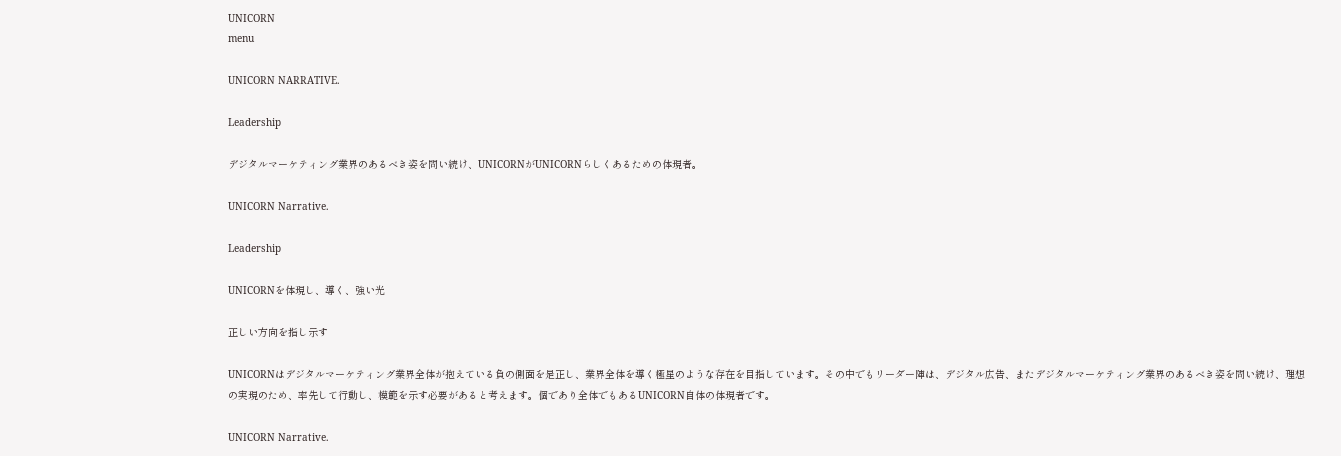UNICORN
menu

UNICORN NARRATIVE.

Leadership

デジタルマーケティング業界のあるべき姿を問い続け、UNICORNがUNICORNらしくあるための体現者。

UNICORN Narrative.

Leadership

UNICORNを体現し、導く、強い光

正しい方向を指し示す

UNICORNはデジタルマーケティング業界全体が抱えている負の側面を是正し、業界全体を導く極星のような存在を目指しています。その中でもリーダー陣は、デジタル広告、またデジタルマーケティング業界のあるべき姿を問い続け、理想の実現のため、率先して行動し、模範を示す必要があると考えます。個であり全体でもあるUNICORN自体の体現者です。

UNICORN Narrative.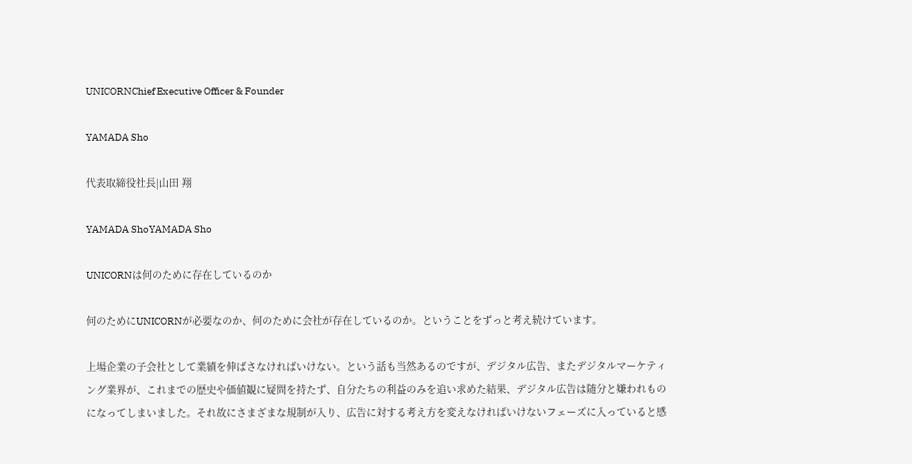UNICORNChief Executive Officer & Founder

YAMADA Sho

代表取締役社長|山田 翔

YAMADA ShoYAMADA Sho

UNICORNは何のために存在しているのか

何のためにUNICORNが必要なのか、何のために会社が存在しているのか。ということをずっと考え続けています。

上場企業の子会社として業績を伸ばさなければいけない。という話も当然あるのですが、デジタル広告、またデジタルマーケティング業界が、これまでの歴史や価値観に疑問を持たず、自分たちの利益のみを追い求めた結果、デジタル広告は随分と嫌われものになってしまいました。それ故にさまざまな規制が入り、広告に対する考え方を変えなければいけないフェーズに入っていると感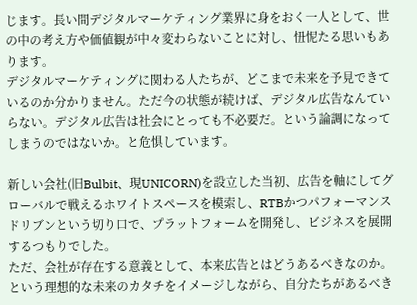じます。長い間デジタルマーケティング業界に身をおく一人として、世の中の考え方や価値観が中々変わらないことに対し、忸怩たる思いもあります。
デジタルマーケティングに関わる人たちが、どこまで未来を予見できているのか分かりません。ただ今の状態が続けば、デジタル広告なんていらない。デジタル広告は社会にとっても不必要だ。という論調になってしまうのではないか。と危惧しています。

新しい会社(旧Bulbit、現UNICORN)を設立した当初、広告を軸にしてグローバルで戦えるホワイトスペースを模索し、RTBかつパフォーマンスドリブンという切り口で、プラットフォームを開発し、ビジネスを展開するつもりでした。
ただ、会社が存在する意義として、本来広告とはどうあるべきなのか。という理想的な未来のカタチをイメージしながら、自分たちがあるべき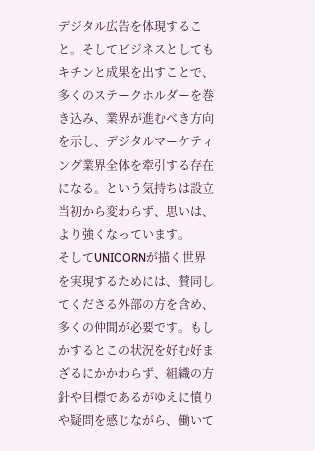デジタル広告を体現すること。そしてビジネスとしてもキチンと成果を出すことで、多くのステークホルダーを巻き込み、業界が進むべき方向を示し、デジタルマーケティング業界全体を牽引する存在になる。という気持ちは設立当初から変わらず、思いは、より強くなっています。
そしてUNICORNが描く世界を実現するためには、賛同してくださる外部の方を含め、多くの仲間が必要です。もしかするとこの状況を好む好まざるにかかわらず、組織の方針や目標であるがゆえに憤りや疑問を感じながら、働いて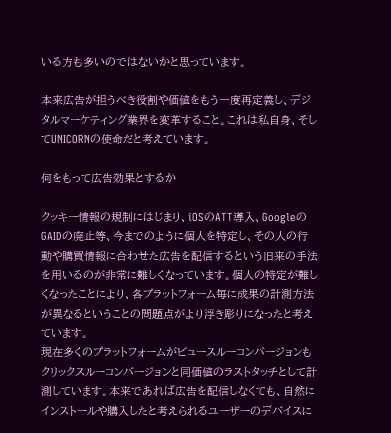いる方も多いのではないかと思っています。

本来広告が担うべき役割や価値をもう一度再定義し、デジタルマーケティング業界を変革すること。これは私自身、そしてUNICORNの使命だと考えています。

何をもって広告効果とするか

クッキー情報の規制にはじまり、iOSのATT導入、GoogleのGAIDの廃止等、今までのように個人を特定し、その人の行動や購買情報に合わせた広告を配信するという旧来の手法を用いるのが非常に難しくなっています。個人の特定が難しくなったことにより、各プラットフォーム毎に成果の計測方法が異なるということの問題点がより浮き彫りになったと考えています。
現在多くのプラットフォームがビュースルーコンバージョンもクリックスルーコンバージョンと同価値のラストタッチとして計測しています。本来であれば広告を配信しなくても、自然にインストールや購入したと考えられるユーザーのデバイスに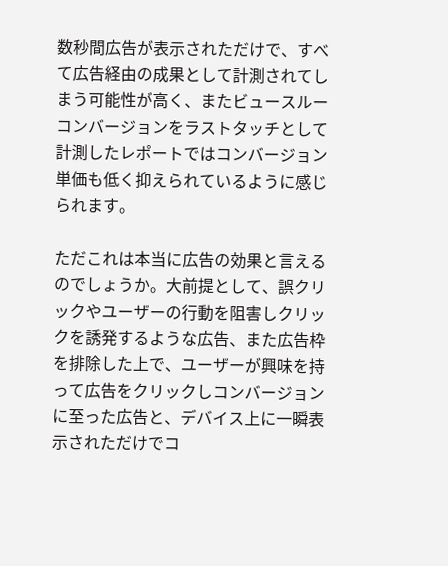数秒間広告が表示されただけで、すべて広告経由の成果として計測されてしまう可能性が高く、またビュースルーコンバージョンをラストタッチとして計測したレポートではコンバージョン単価も低く抑えられているように感じられます。

ただこれは本当に広告の効果と言えるのでしょうか。大前提として、誤クリックやユーザーの行動を阻害しクリックを誘発するような広告、また広告枠を排除した上で、ユーザーが興味を持って広告をクリックしコンバージョンに至った広告と、デバイス上に一瞬表示されただけでコ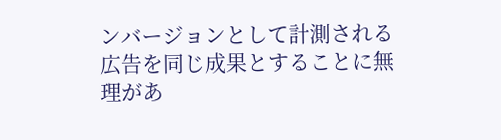ンバージョンとして計測される広告を同じ成果とすることに無理があ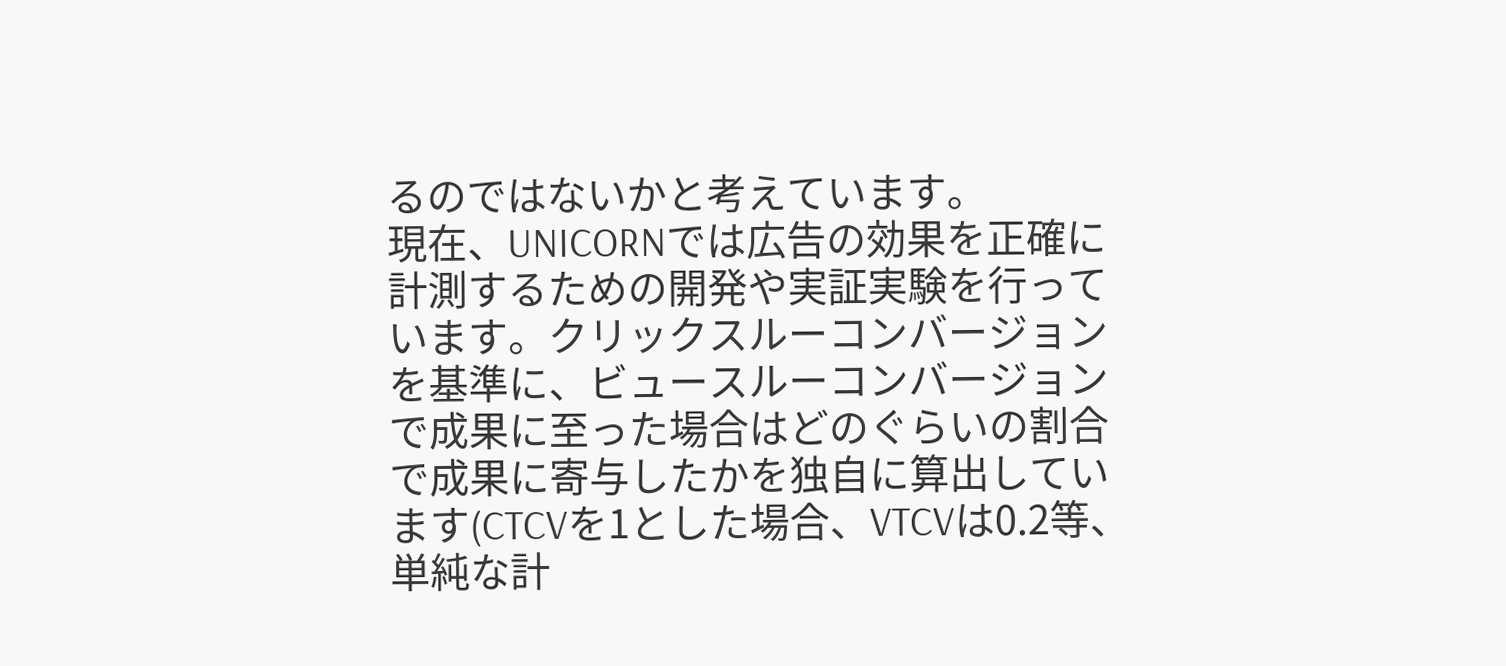るのではないかと考えています。
現在、UNICORNでは広告の効果を正確に計測するための開発や実証実験を行っています。クリックスルーコンバージョンを基準に、ビュースルーコンバージョンで成果に至った場合はどのぐらいの割合で成果に寄与したかを独自に算出しています(CTCVを1とした場合、VTCVは0.2等、単純な計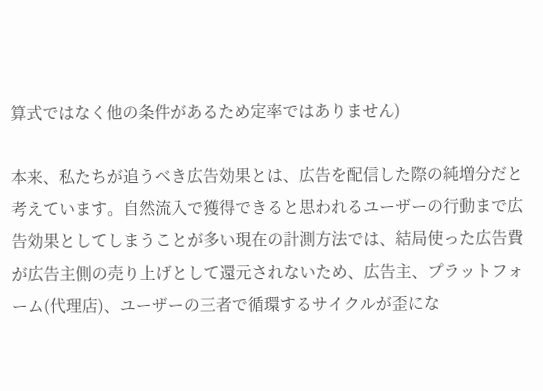算式ではなく他の条件があるため定率ではありません)

本来、私たちが追うべき広告効果とは、広告を配信した際の純増分だと考えています。自然流入で獲得できると思われるユーザーの行動まで広告効果としてしまうことが多い現在の計測方法では、結局使った広告費が広告主側の売り上げとして還元されないため、広告主、プラットフォーム(代理店)、ユーザーの三者で循環するサイクルが歪にな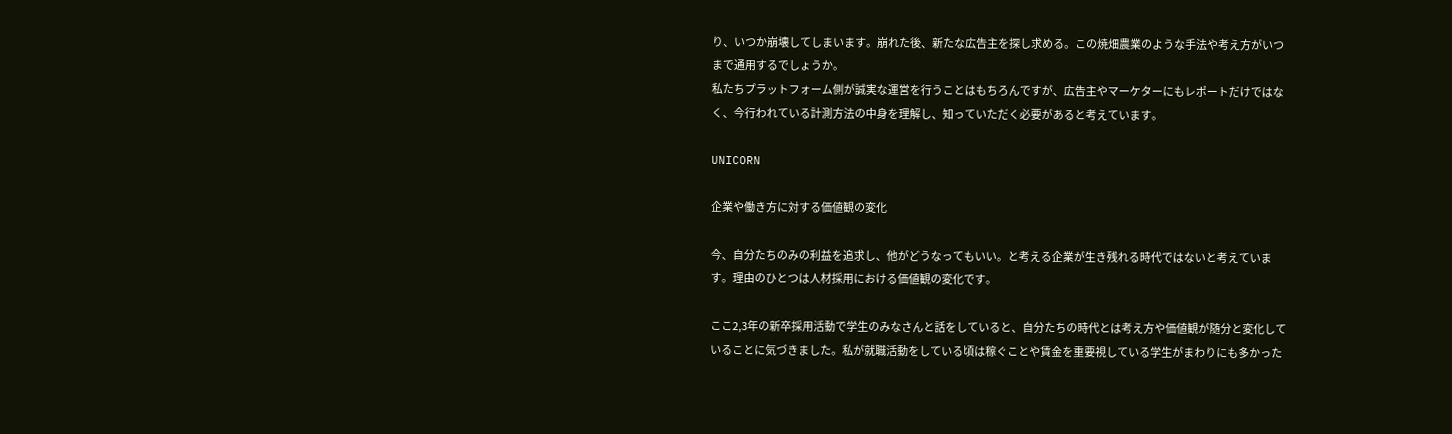り、いつか崩壊してしまいます。崩れた後、新たな広告主を探し求める。この焼畑農業のような手法や考え方がいつまで通用するでしょうか。
私たちプラットフォーム側が誠実な運営を行うことはもちろんですが、広告主やマーケターにもレポートだけではなく、今行われている計測方法の中身を理解し、知っていただく必要があると考えています。

UNICORN

企業や働き方に対する価値観の変化

今、自分たちのみの利益を追求し、他がどうなってもいい。と考える企業が生き残れる時代ではないと考えています。理由のひとつは人材採用における価値観の変化です。

ここ2,3年の新卒採用活動で学生のみなさんと話をしていると、自分たちの時代とは考え方や価値観が随分と変化していることに気づきました。私が就職活動をしている頃は稼ぐことや賃金を重要視している学生がまわりにも多かった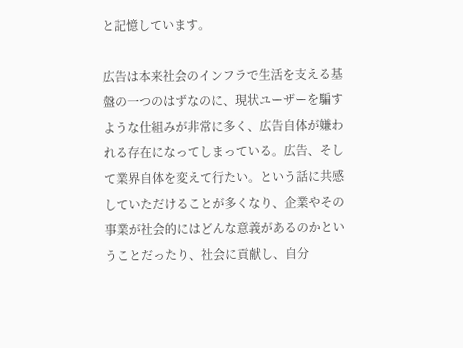と記憶しています。

広告は本来社会のインフラで生活を支える基盤の一つのはずなのに、現状ユーザーを騙すような仕組みが非常に多く、広告自体が嫌われる存在になってしまっている。広告、そして業界自体を変えて行たい。という話に共感していただけることが多くなり、企業やその事業が社会的にはどんな意義があるのかということだったり、社会に貢献し、自分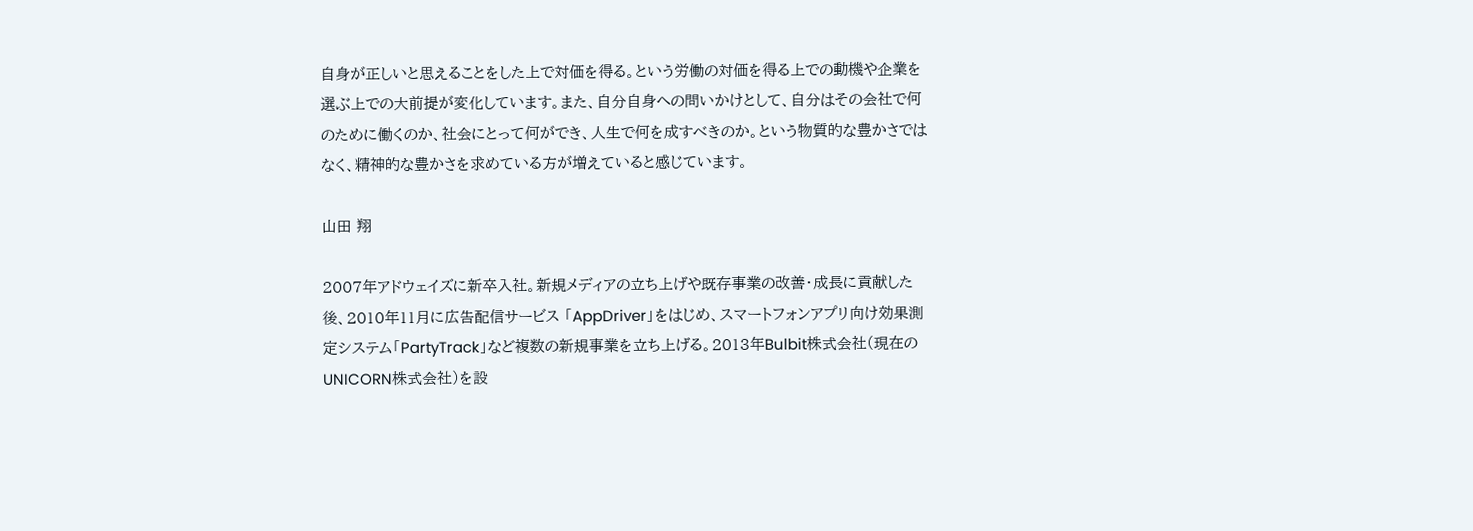自身が正しいと思えることをした上で対価を得る。という労働の対価を得る上での動機や企業を選ぶ上での大前提が変化しています。また、自分自身への問いかけとして、自分はその会社で何のために働くのか、社会にとって何ができ、人生で何を成すべきのか。という物質的な豊かさではなく、精神的な豊かさを求めている方が増えていると感じています。

山田 翔

2007年アドウェイズに新卒入社。新規メディアの立ち上げや既存事業の改善・成長に貢献した後、2010年11月に広告配信サービス 「AppDriver」をはじめ、スマートフォンアプリ向け効果測定システム「PartyTrack」など複数の新規事業を立ち上げる。2013年Bulbit株式会社(現在のUNICORN株式会社)を設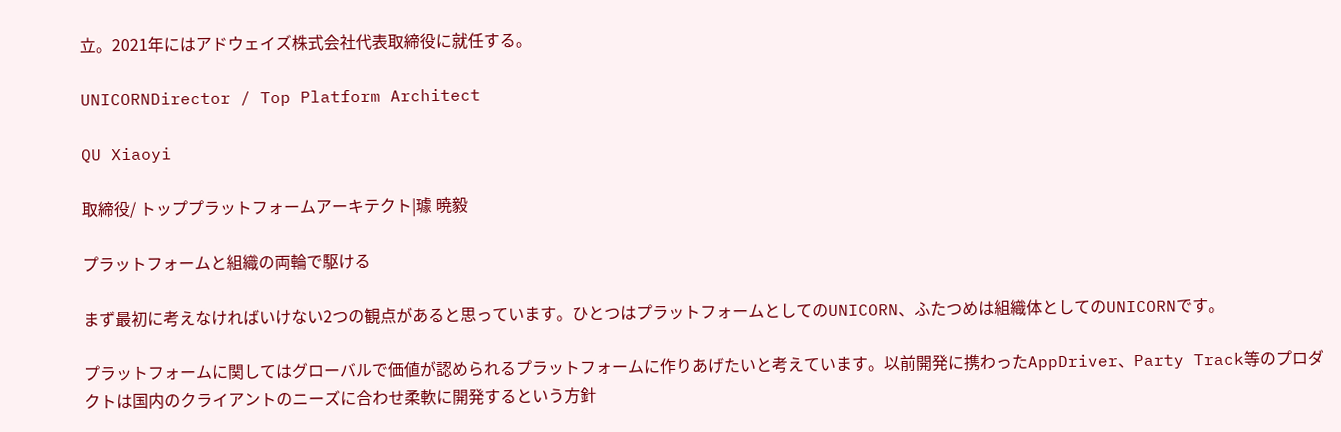立。2021年にはアドウェイズ株式会社代表取締役に就任する。

UNICORNDirector / Top Platform Architect

QU Xiaoyi

取締役/ トッププラットフォームアーキテクト|璩 暁毅

プラットフォームと組織の両輪で駆ける

まず最初に考えなければいけない2つの観点があると思っています。ひとつはプラットフォームとしてのUNICORN、ふたつめは組織体としてのUNICORNです。

プラットフォームに関してはグローバルで価値が認められるプラットフォームに作りあげたいと考えています。以前開発に携わったAppDriver、Party Track等のプロダクトは国内のクライアントのニーズに合わせ柔軟に開発するという方針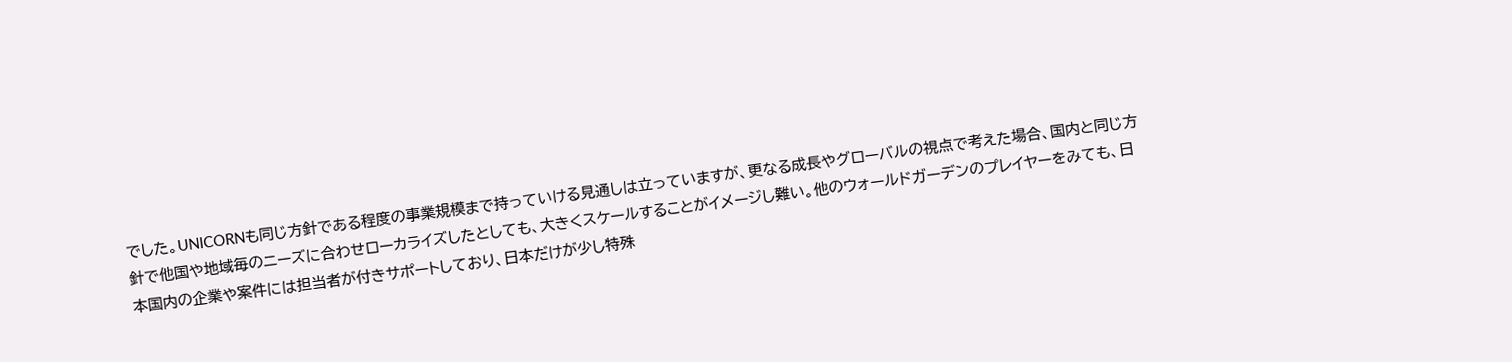でした。UNICORNも同じ方針である程度の事業規模まで持っていける見通しは立っていますが、更なる成長やグローバルの視点で考えた場合、国内と同じ方針で他国や地域毎のニーズに合わせローカライズしたとしても、大きくスケールすることがイメージし難い。他のウォールドガーデンのプレイヤーをみても、日本国内の企業や案件には担当者が付きサポートしており、日本だけが少し特殊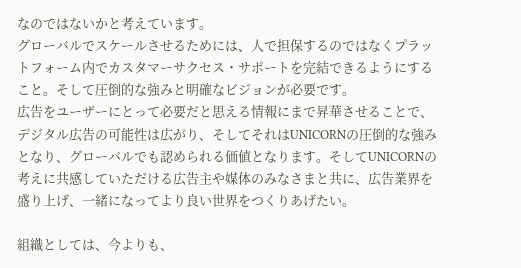なのではないかと考えています。
グローバルでスケールさせるためには、人で担保するのではなくプラットフォーム内でカスタマーサクセス・サポートを完結できるようにすること。そして圧倒的な強みと明確なビジョンが必要です。
広告をユーザーにとって必要だと思える情報にまで昇華させることで、デジタル広告の可能性は広がり、そしてそれはUNICORNの圧倒的な強みとなり、グローバルでも認められる価値となります。そしてUNICORNの考えに共感していただける広告主や媒体のみなさまと共に、広告業界を盛り上げ、一緒になってより良い世界をつくりあげたい。

組織としては、今よりも、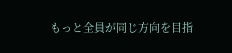もっと全員が同じ方向を目指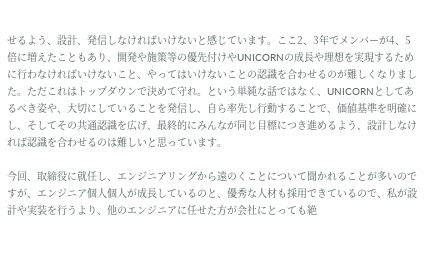せるよう、設計、発信しなければいけないと感じています。ここ2、3年でメンバーが4、5倍に増えたこともあり、開発や施策等の優先付けやUNICORNの成長や理想を実現するために行わなければいけないこと、やってはいけないことの認識を合わせるのが難しくなりました。ただこれはトップダウンで決めて守れ。という単純な話ではなく、UNICORNとしてあるべき姿や、大切にしていることを発信し、自ら率先し行動することで、価値基準を明確にし、そしてその共通認識を広げ、最終的にみんなが同じ目標につき進めるよう、設計しなければ認識を合わせるのは難しいと思っています。

今回、取締役に就任し、エンジニアリングから遠のくことについて聞かれることが多いのですが、エンジニア個人個人が成長しているのと、優秀な人材も採用できているので、私が設計や実装を行うより、他のエンジニアに任せた方が会社にとっても絶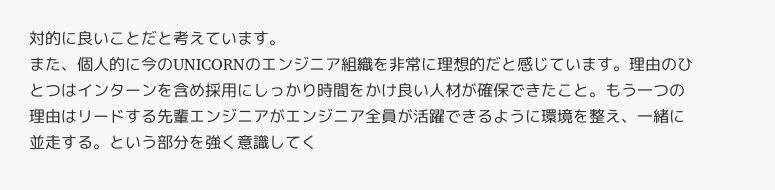対的に良いことだと考えています。
また、個人的に今のUNICORNのエンジニア組織を非常に理想的だと感じています。理由のひとつはインターンを含め採用にしっかり時間をかけ良い人材が確保できたこと。もう一つの理由はリードする先輩エンジニアがエンジニア全員が活躍できるように環境を整え、一緒に並走する。という部分を強く意識してく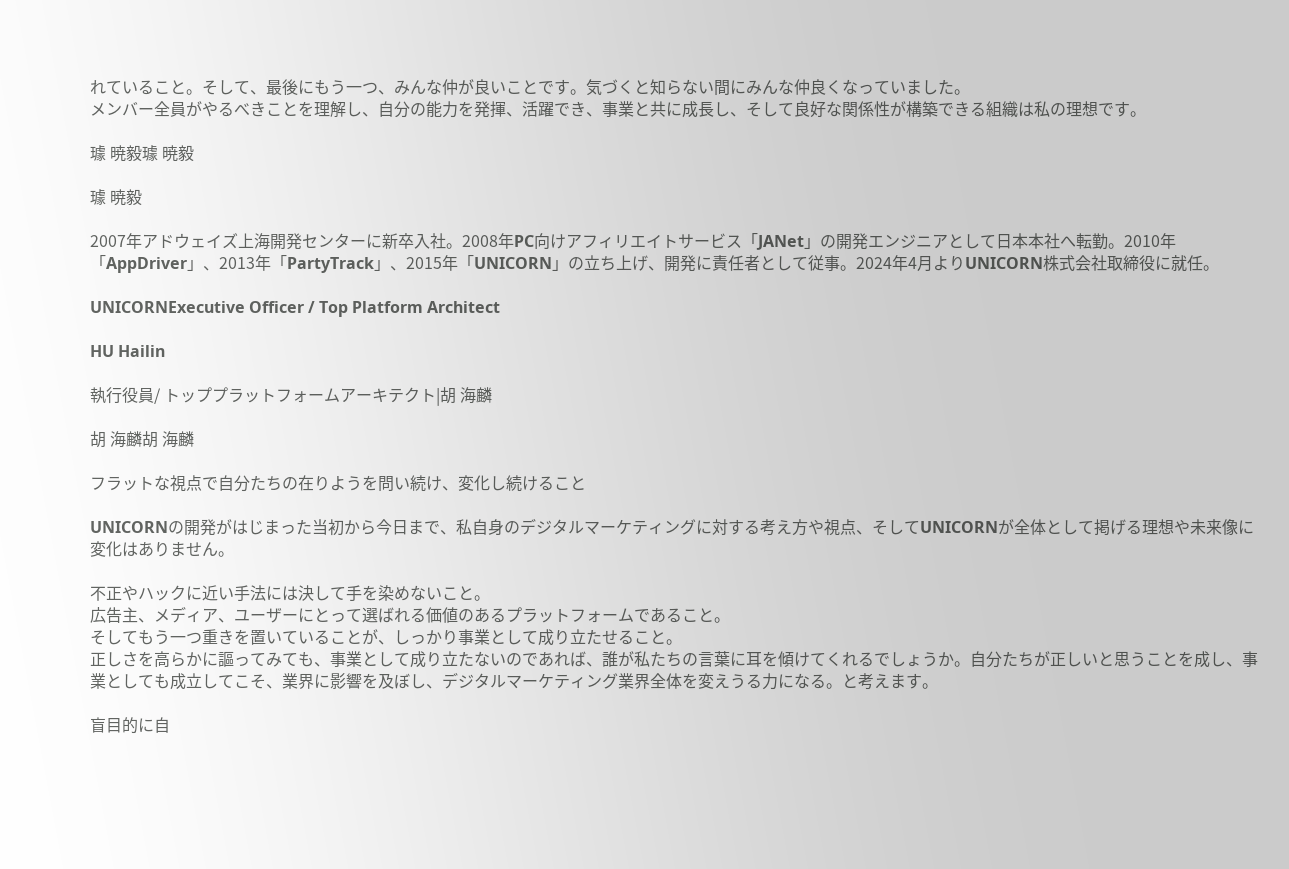れていること。そして、最後にもう一つ、みんな仲が良いことです。気づくと知らない間にみんな仲良くなっていました。
メンバー全員がやるべきことを理解し、自分の能力を発揮、活躍でき、事業と共に成長し、そして良好な関係性が構築できる組織は私の理想です。

璩 暁毅璩 暁毅

璩 暁毅

2007年アドウェイズ上海開発センターに新卒入社。2008年PC向けアフィリエイトサービス「JANet」の開発エンジニアとして日本本社へ転勤。2010年「AppDriver」、2013年「PartyTrack」、2015年「UNICORN」の立ち上げ、開発に責任者として従事。2024年4月よりUNICORN株式会社取締役に就任。

UNICORNExecutive Officer / Top Platform Architect

HU Hailin

執行役員/ トッププラットフォームアーキテクト|胡 海麟

胡 海麟胡 海麟

フラットな視点で自分たちの在りようを問い続け、変化し続けること

UNICORNの開発がはじまった当初から今日まで、私自身のデジタルマーケティングに対する考え方や視点、そしてUNICORNが全体として掲げる理想や未来像に変化はありません。

不正やハックに近い手法には決して手を染めないこと。
広告主、メディア、ユーザーにとって選ばれる価値のあるプラットフォームであること。
そしてもう一つ重きを置いていることが、しっかり事業として成り立たせること。
正しさを高らかに謳ってみても、事業として成り立たないのであれば、誰が私たちの言葉に耳を傾けてくれるでしょうか。自分たちが正しいと思うことを成し、事業としても成立してこそ、業界に影響を及ぼし、デジタルマーケティング業界全体を変えうる力になる。と考えます。

盲目的に自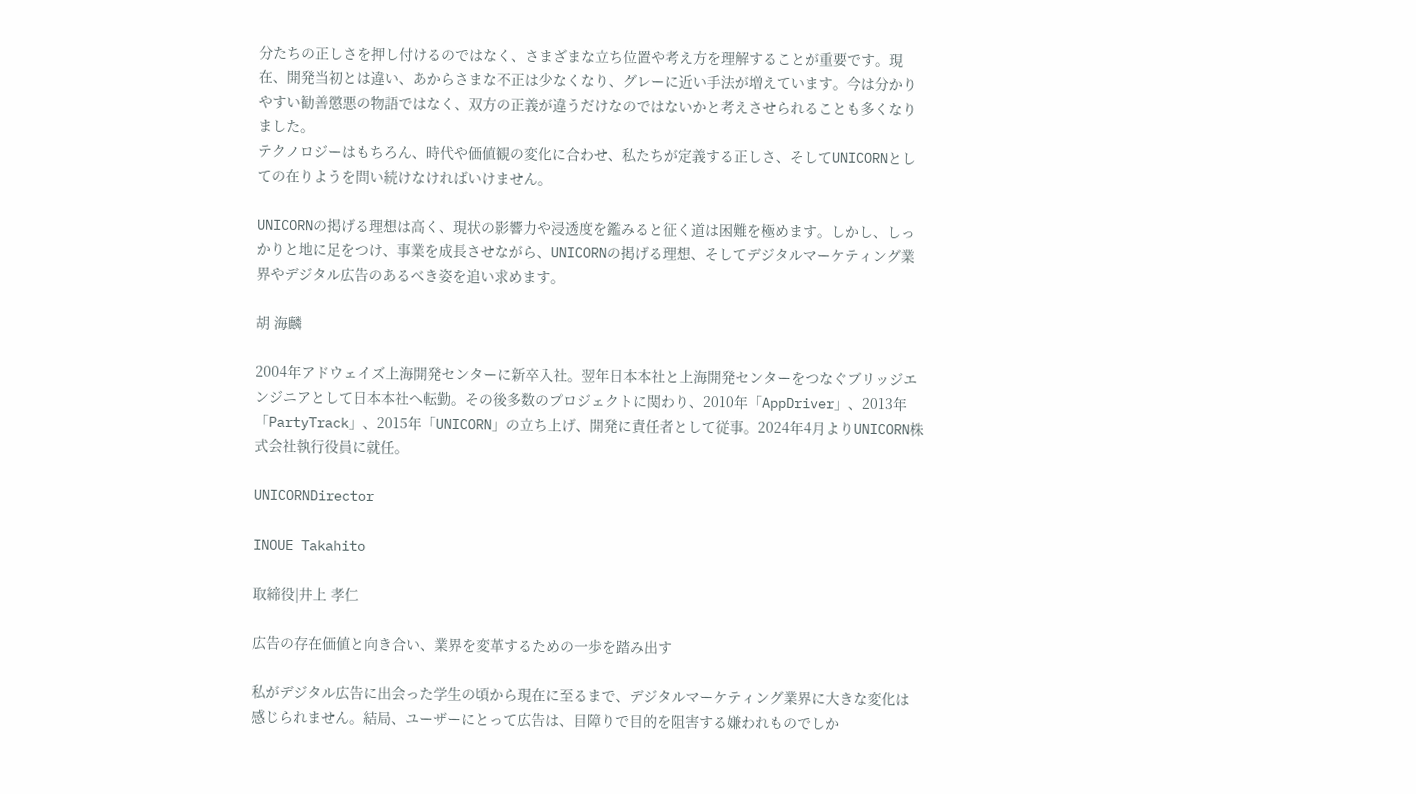分たちの正しさを押し付けるのではなく、さまざまな立ち位置や考え方を理解することが重要です。現在、開発当初とは違い、あからさまな不正は少なくなり、グレーに近い手法が増えています。今は分かりやすい勧善懲悪の物語ではなく、双方の正義が違うだけなのではないかと考えさせられることも多くなりました。
テクノロジーはもちろん、時代や価値観の変化に合わせ、私たちが定義する正しさ、そしてUNICORNとしての在りようを問い続けなければいけません。

UNICORNの掲げる理想は高く、現状の影響力や浸透度を鑑みると征く道は困難を極めます。しかし、しっかりと地に足をつけ、事業を成長させながら、UNICORNの掲げる理想、そしてデジタルマーケティング業界やデジタル広告のあるべき姿を追い求めます。

胡 海麟

2004年アドウェイズ上海開発センターに新卒入社。翌年日本本社と上海開発センターをつなぐブリッジエンジニアとして日本本社へ転勤。その後多数のプロジェクトに関わり、2010年「AppDriver」、2013年「PartyTrack」、2015年「UNICORN」の立ち上げ、開発に責任者として従事。2024年4月よりUNICORN株式会社執行役員に就任。

UNICORNDirector

INOUE Takahito

取締役|井上 孝仁

広告の存在価値と向き合い、業界を変革するための一歩を踏み出す

私がデジタル広告に出会った学生の頃から現在に至るまで、デジタルマーケティング業界に大きな変化は感じられません。結局、ユーザーにとって広告は、目障りで目的を阻害する嫌われものでしか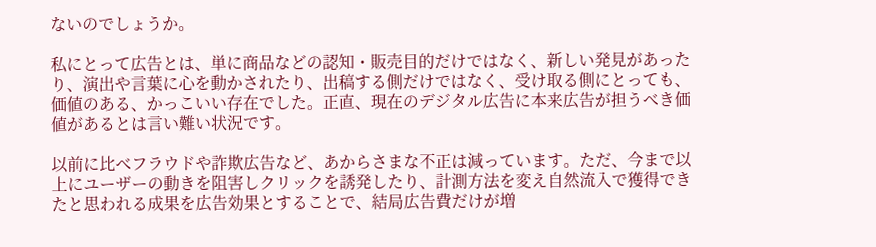ないのでしょうか。

私にとって広告とは、単に商品などの認知・販売目的だけではなく、新しい発見があったり、演出や言葉に心を動かされたり、出稿する側だけではなく、受け取る側にとっても、価値のある、かっこいい存在でした。正直、現在のデジタル広告に本来広告が担うべき価値があるとは言い難い状況です。

以前に比べフラウドや詐欺広告など、あからさまな不正は減っています。ただ、今まで以上にユーザーの動きを阻害しクリックを誘発したり、計測方法を変え自然流入で獲得できたと思われる成果を広告効果とすることで、結局広告費だけが増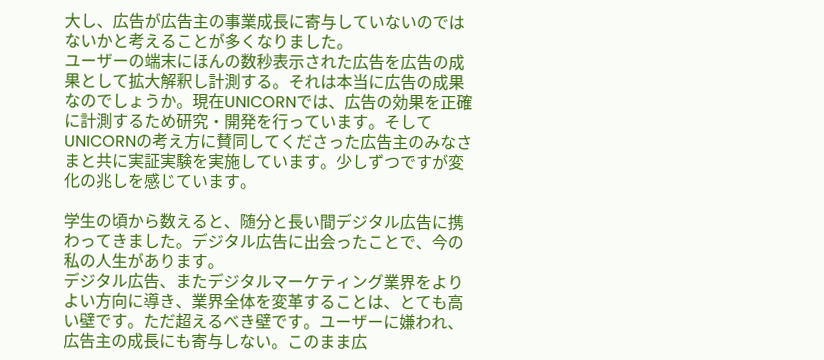大し、広告が広告主の事業成長に寄与していないのではないかと考えることが多くなりました。
ユーザーの端末にほんの数秒表示された広告を広告の成果として拡大解釈し計測する。それは本当に広告の成果なのでしょうか。現在UNICORNでは、広告の効果を正確に計測するため研究・開発を行っています。そしてUNICORNの考え方に賛同してくださった広告主のみなさまと共に実証実験を実施しています。少しずつですが変化の兆しを感じています。

学生の頃から数えると、随分と長い間デジタル広告に携わってきました。デジタル広告に出会ったことで、今の私の人生があります。
デジタル広告、またデジタルマーケティング業界をよりよい方向に導き、業界全体を変革することは、とても高い壁です。ただ超えるべき壁です。ユーザーに嫌われ、広告主の成長にも寄与しない。このまま広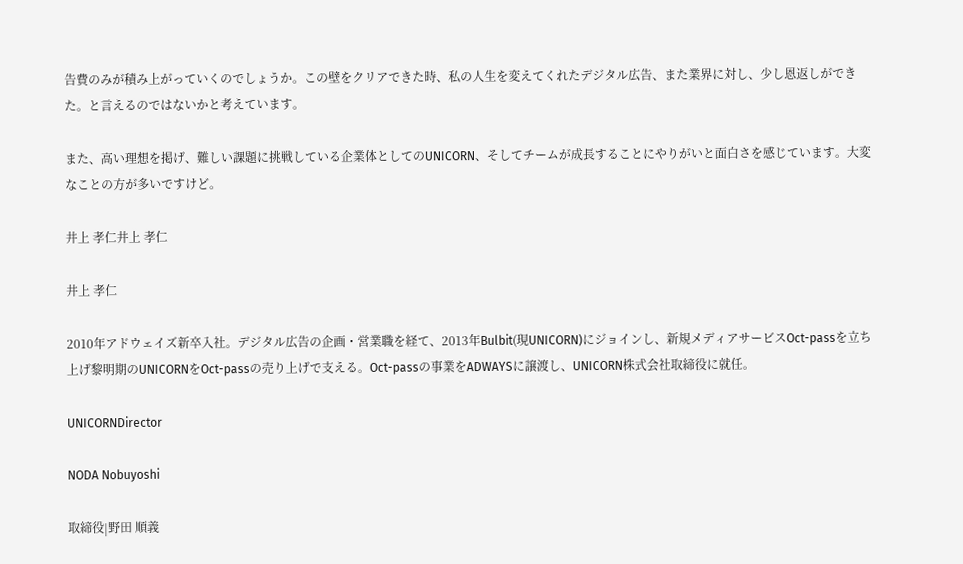告費のみが積み上がっていくのでしょうか。この壁をクリアできた時、私の人生を変えてくれたデジタル広告、また業界に対し、少し恩返しができた。と言えるのではないかと考えています。

また、高い理想を掲げ、難しい課題に挑戦している企業体としてのUNICORN、そしてチームが成長することにやりがいと面白さを感じています。大変なことの方が多いですけど。

井上 孝仁井上 孝仁

井上 孝仁

2010年アドウェイズ新卒入社。デジタル広告の企画・営業職を経て、2013年Bulbit(現UNICORN)にジョインし、新規メディアサービスOct-passを立ち上げ黎明期のUNICORNをOct-passの売り上げで支える。Oct-passの事業をADWAYSに譲渡し、UNICORN株式会社取締役に就任。

UNICORNDirector

NODA Nobuyoshi

取締役|野田 順義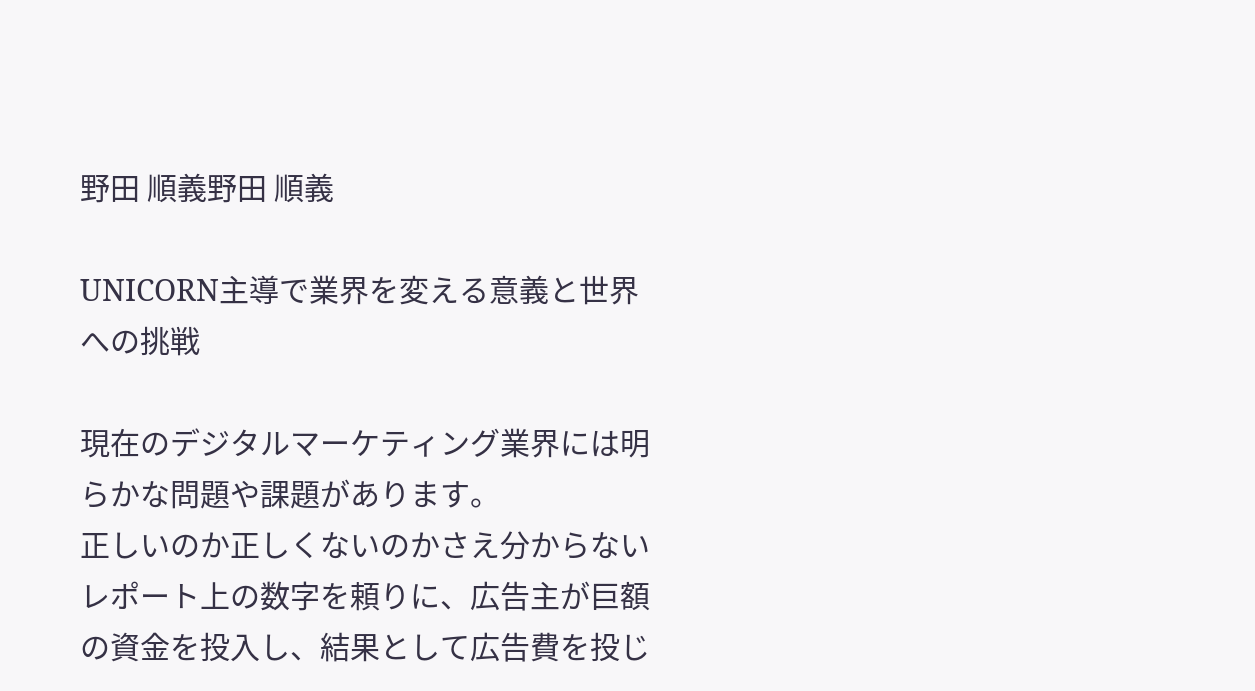野田 順義野田 順義

UNICORN主導で業界を変える意義と世界への挑戦

現在のデジタルマーケティング業界には明らかな問題や課題があります。
正しいのか正しくないのかさえ分からないレポート上の数字を頼りに、広告主が巨額の資金を投入し、結果として広告費を投じ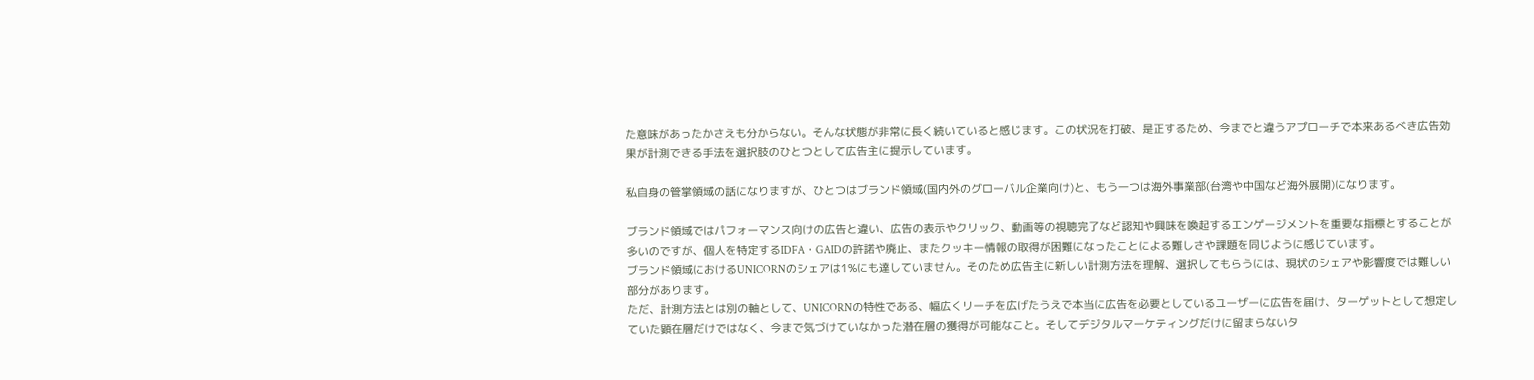た意味があったかさえも分からない。そんな状態が非常に長く続いていると感じます。この状況を打破、是正するため、今までと違うアプローチで本来あるべき広告効果が計測できる手法を選択肢のひとつとして広告主に提示しています。

私自身の管掌領域の話になりますが、ひとつはブランド領域(国内外のグローバル企業向け)と、もう一つは海外事業部(台湾や中国など海外展開)になります。

ブランド領域ではパフォーマンス向けの広告と違い、広告の表示やクリック、動画等の視聴完了など認知や興味を喚起するエンゲージメントを重要な指標とすることが多いのですが、個人を特定するIDFA・GAIDの許諾や廃止、またクッキー情報の取得が困難になったことによる難しさや課題を同じように感じています。
ブランド領域におけるUNICORNのシェアは1%にも達していません。そのため広告主に新しい計測方法を理解、選択してもらうには、現状のシェアや影響度では難しい部分があります。
ただ、計測方法とは別の軸として、UNICORNの特性である、幅広くリーチを広げたうえで本当に広告を必要としているユーザーに広告を届け、ターゲットとして想定していた顕在層だけではなく、今まで気づけていなかった潜在層の獲得が可能なこと。そしてデジタルマーケティングだけに留まらないタ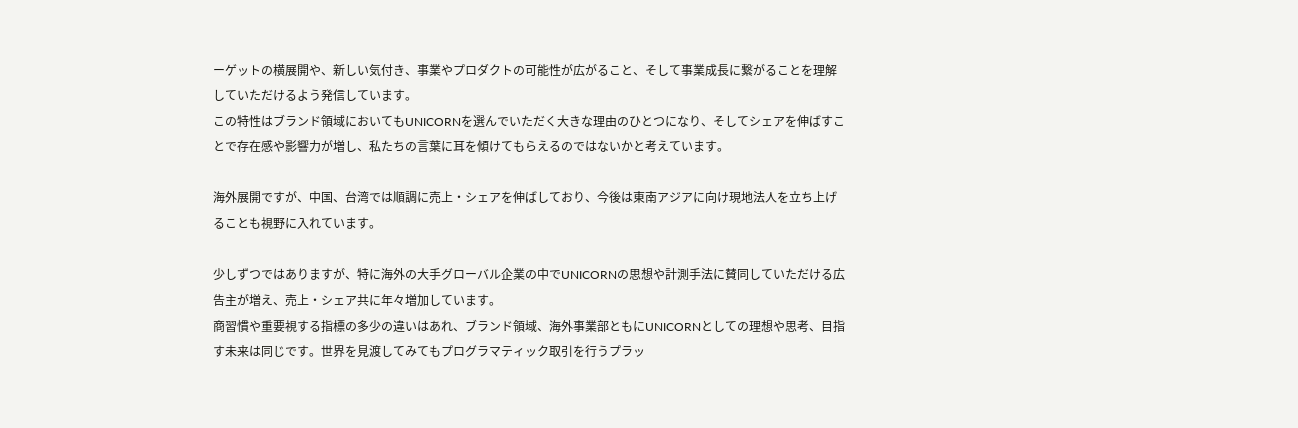ーゲットの横展開や、新しい気付き、事業やプロダクトの可能性が広がること、そして事業成長に繋がることを理解していただけるよう発信しています。
この特性はブランド領域においてもUNICORNを選んでいただく大きな理由のひとつになり、そしてシェアを伸ばすことで存在感や影響力が増し、私たちの言葉に耳を傾けてもらえるのではないかと考えています。

海外展開ですが、中国、台湾では順調に売上・シェアを伸ばしており、今後は東南アジアに向け現地法人を立ち上げることも視野に入れています。

少しずつではありますが、特に海外の大手グローバル企業の中でUNICORNの思想や計測手法に賛同していただける広告主が増え、売上・シェア共に年々増加しています。
商習慣や重要視する指標の多少の違いはあれ、ブランド領域、海外事業部ともにUNICORNとしての理想や思考、目指す未来は同じです。世界を見渡してみてもプログラマティック取引を行うプラッ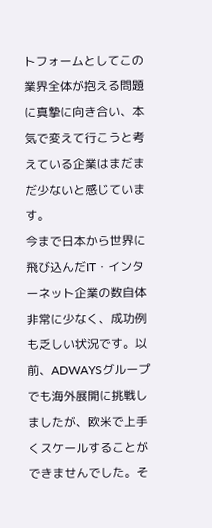トフォームとしてこの業界全体が抱える問題に真摯に向き合い、本気で変えて行こうと考えている企業はまだまだ少ないと感じています。
今まで日本から世界に飛び込んだIT・インターネット企業の数自体非常に少なく、成功例も乏しい状況です。以前、ADWAYSグループでも海外展開に挑戦しましたが、欧米で上手くスケールすることができませんでした。そ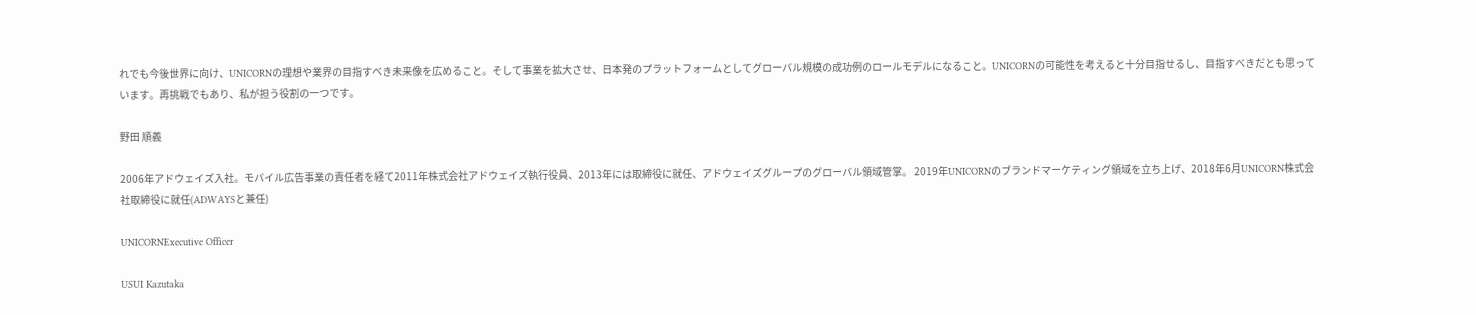れでも今後世界に向け、UNICORNの理想や業界の目指すべき未来像を広めること。そして事業を拡大させ、日本発のプラットフォームとしてグローバル規模の成功例のロールモデルになること。UNICORNの可能性を考えると十分目指せるし、目指すべきだとも思っています。再挑戦でもあり、私が担う役割の一つです。

野田 順義

2006年アドウェイズ入社。モバイル広告事業の責任者を経て2011年株式会社アドウェイズ執行役員、2013年には取締役に就任、アドウェイズグループのグローバル領域管掌。 2019年UNICORNのブランドマーケティング領域を立ち上げ、2018年6月UNICORN株式会社取締役に就任(ADWAYSと兼任)

UNICORNExecutive Officer

USUI Kazutaka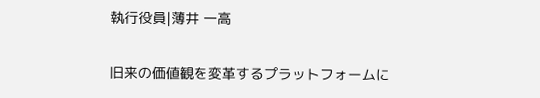執行役員|薄井 一高

旧来の価値観を変革するプラットフォームに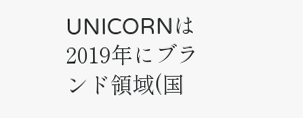UNICORNは2019年にブランド領域(国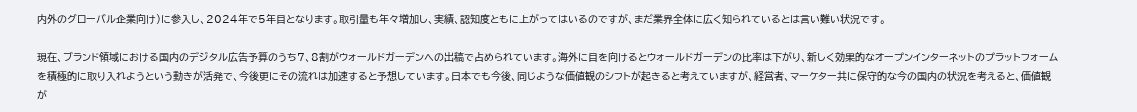内外のグローバル企業向け)に参入し、2024年で5年目となります。取引量も年々増加し、実績、認知度ともに上がってはいるのですが、まだ業界全体に広く知られているとは言い難い状況です。

現在、ブランド領域における国内のデジタル広告予算のうち7、8割がウォールドガーデンへの出稿で占められています。海外に目を向けるとウォールドガーデンの比率は下がり、新しく効果的なオープンインターネットのプラットフォームを積極的に取り入れようという動きが活発で、今後更にその流れは加速すると予想しています。日本でも今後、同じような価値観のシフトが起きると考えていますが、経営者、マーケター共に保守的な今の国内の状況を考えると、価値観が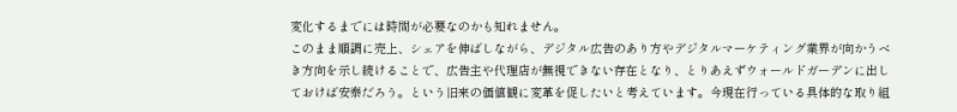変化するまでには時間が必要なのかも知れません。
このまま順調に売上、シェアを伸ばしながら、デジタル広告のあり方やデジタルマーケティング業界が向かうべき方向を示し続けることで、広告主や代理店が無視できない存在となり、とりあえずウォールドガーデンに出しておけば安泰だろう。という旧来の価値観に変革を促したいと考えています。今現在行っている具体的な取り組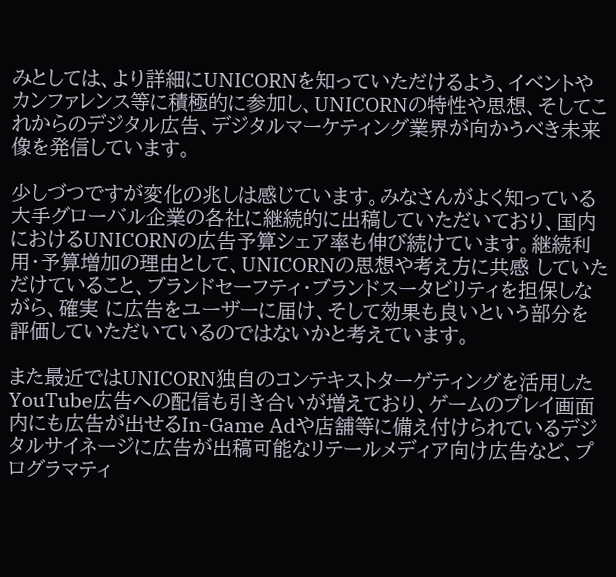みとしては、より詳細にUNICORNを知っていただけるよう、イベントやカンファレンス等に積極的に参加し、UNICORNの特性や思想、そしてこれからのデジタル広告、デジタルマーケティング業界が向かうべき未来像を発信しています。

少しづつですが変化の兆しは感じています。みなさんがよく知っている大手グローバル企業の各社に継続的に出稿していただいており、国内におけるUNICORNの広告予算シェア率も伸び続けています。継続利用・予算増加の理由として、UNICORNの思想や考え方に共感 していただけていること、ブランドセーフティ・ブランドスータビリティを担保しながら、確実 に広告をユーザーに届け、そして効果も良いという部分を評価していただいているのではないかと考えています。

また最近ではUNICORN独自のコンテキストターゲティングを活用したYouTube広告への配信も引き合いが増えており、ゲームのプレイ画面内にも広告が出せるIn-Game Adや店舗等に備え付けられているデジタルサイネージに広告が出稿可能なリテールメディア向け広告など、プログラマティ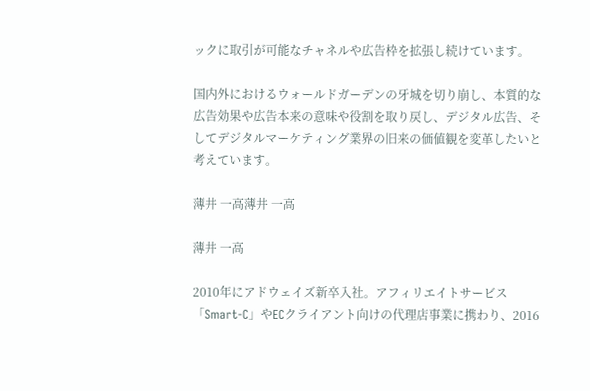ックに取引が可能なチャネルや広告枠を拡張し続けています。

国内外におけるウォールドガーデンの牙城を切り崩し、本質的な広告効果や広告本来の意味や役割を取り戻し、デジタル広告、そしてデジタルマーケティング業界の旧来の価値観を変革したいと考えています。

薄井 一高薄井 一高

薄井 一高

2010年にアドウェイズ新卒入社。アフィリエイトサービス「Smart-C」やECクライアント向けの代理店事業に携わり、2016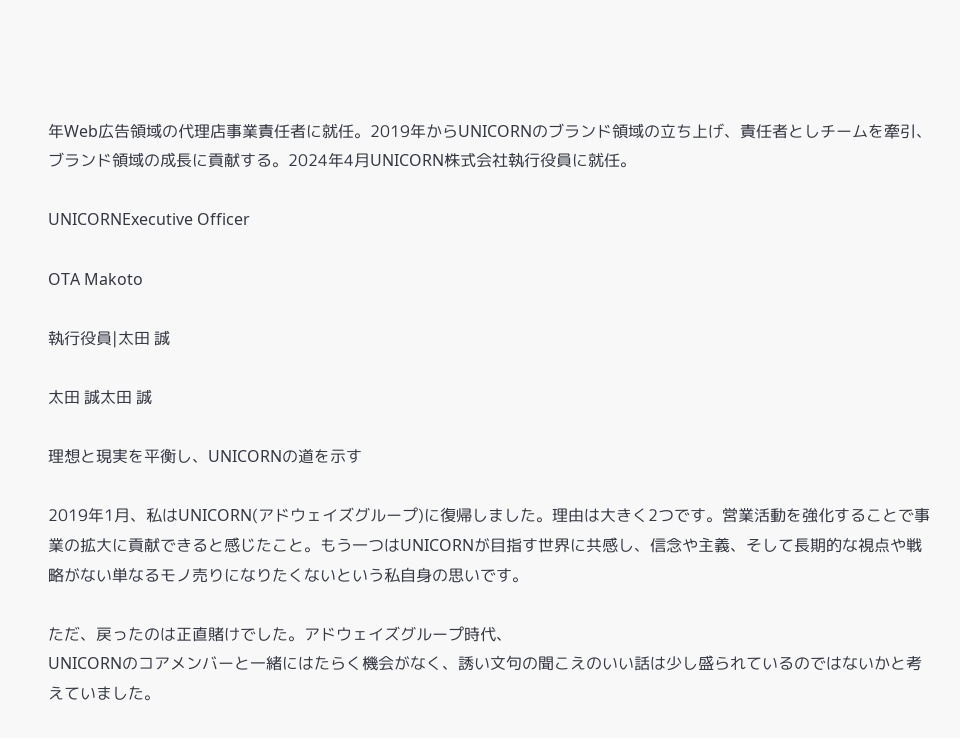年Web広告領域の代理店事業責任者に就任。2019年からUNICORNのブランド領域の立ち上げ、責任者としチームを牽引、ブランド領域の成長に貢献する。2024年4月UNICORN株式会社執行役員に就任。

UNICORNExecutive Officer

OTA Makoto

執行役員|太田 誠

太田 誠太田 誠

理想と現実を平衡し、UNICORNの道を示す

2019年1月、私はUNICORN(アドウェイズグループ)に復帰しました。理由は大きく2つです。営業活動を強化することで事業の拡大に貢献できると感じたこと。もう一つはUNICORNが目指す世界に共感し、信念や主義、そして長期的な視点や戦略がない単なるモノ売りになりたくないという私自身の思いです。

ただ、戻ったのは正直賭けでした。アドウェイズグループ時代、
UNICORNのコアメンバーと一緒にはたらく機会がなく、誘い文句の聞こえのいい話は少し盛られているのではないかと考えていました。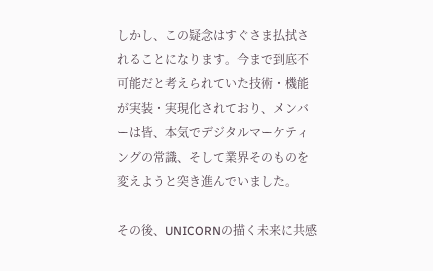しかし、この疑念はすぐさま払拭されることになります。今まで到底不可能だと考えられていた技術・機能が実装・実現化されており、メンバーは皆、本気でデジタルマーケティングの常識、そして業界そのものを変えようと突き進んでいました。

その後、UNICORNの描く未来に共感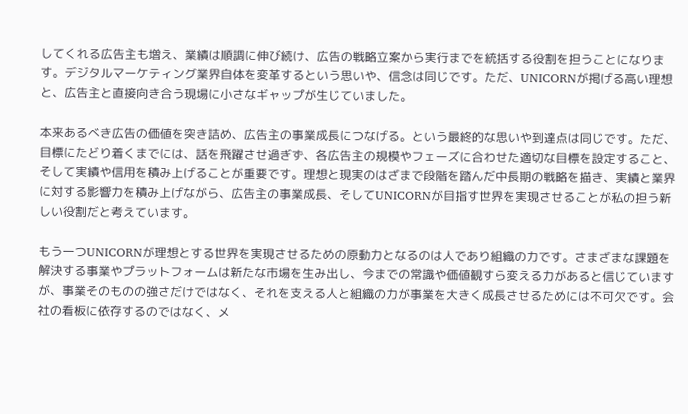してくれる広告主も増え、業績は順調に伸び続け、広告の戦略立案から実行までを統括する役割を担うことになります。デジタルマーケティング業界自体を変革するという思いや、信念は同じです。ただ、UNICORNが掲げる高い理想と、広告主と直接向き合う現場に小さなギャップが生じていました。

本来あるべき広告の価値を突き詰め、広告主の事業成長につなげる。という最終的な思いや到達点は同じです。ただ、目標にたどり着くまでには、話を飛躍させ過ぎず、各広告主の規模やフェーズに合わせた適切な目標を設定すること、そして実績や信用を積み上げることが重要です。理想と現実のはざまで段階を踏んだ中長期の戦略を描き、実績と業界に対する影響力を積み上げながら、広告主の事業成長、そしてUNICORNが目指す世界を実現させることが私の担う新しい役割だと考えています。

もう一つUNICORNが理想とする世界を実現させるための原動力となるのは人であり組織の力です。さまざまな課題を解決する事業やプラットフォームは新たな市場を生み出し、今までの常識や価値観すら変える力があると信じていますが、事業そのものの強さだけではなく、それを支える人と組織の力が事業を大きく成長させるためには不可欠です。会社の看板に依存するのではなく、メ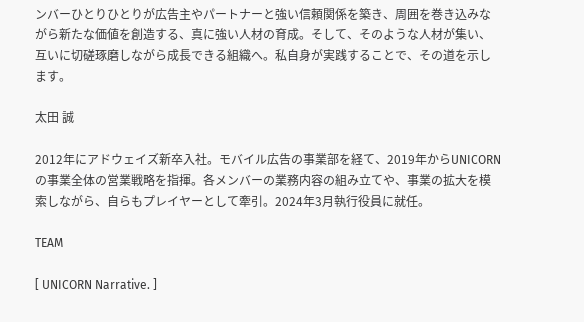ンバーひとりひとりが広告主やパートナーと強い信頼関係を築き、周囲を巻き込みながら新たな価値を創造する、真に強い人材の育成。そして、そのような人材が集い、互いに切磋琢磨しながら成長できる組織へ。私自身が実践することで、その道を示します。

太田 誠

2012年にアドウェイズ新卒入社。モバイル広告の事業部を経て、2019年からUNICORNの事業全体の営業戦略を指揮。各メンバーの業務内容の組み立てや、事業の拡大を模索しながら、自らもプレイヤーとして牽引。2024年3月執行役員に就任。

TEAM

[ UNICORN Narrative. ]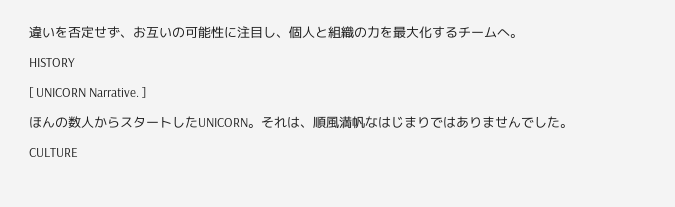違いを否定せず、お互いの可能性に注目し、個人と組織の力を最大化するチームへ。

HISTORY

[ UNICORN Narrative. ]

ほんの数人からスタートしたUNICORN。それは、順風満帆なはじまりではありませんでした。

CULTURE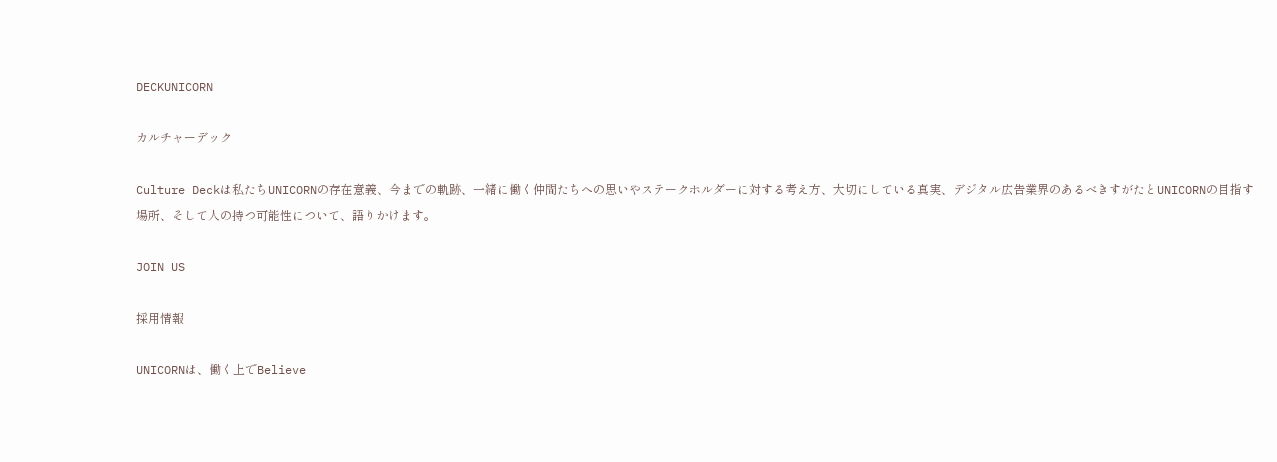DECKUNICORN

カルチャーデック

Culture Deckは私たちUNICORNの存在意義、今までの軌跡、一緒に働く仲間たちへの思いやステークホルダーに対する考え方、大切にしている真実、デジタル広告業界のあるべきすがたとUNICORNの目指す場所、そして人の持つ可能性について、語りかけます。

JOIN US

採用情報

UNICORNは、働く上でBelieve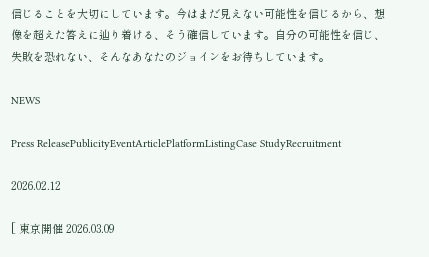信じることを大切にしています。今はまだ見えない可能性を信じるから、想像を超えた答えに辿り着ける、そう確信しています。自分の可能性を信じ、失敗を恐れない、そんなあなたのジョインをお待ちしています。

NEWS

Press ReleasePublicityEventArticlePlatformListingCase StudyRecruitment

2026.02.12

[ 東京開催 2026.03.09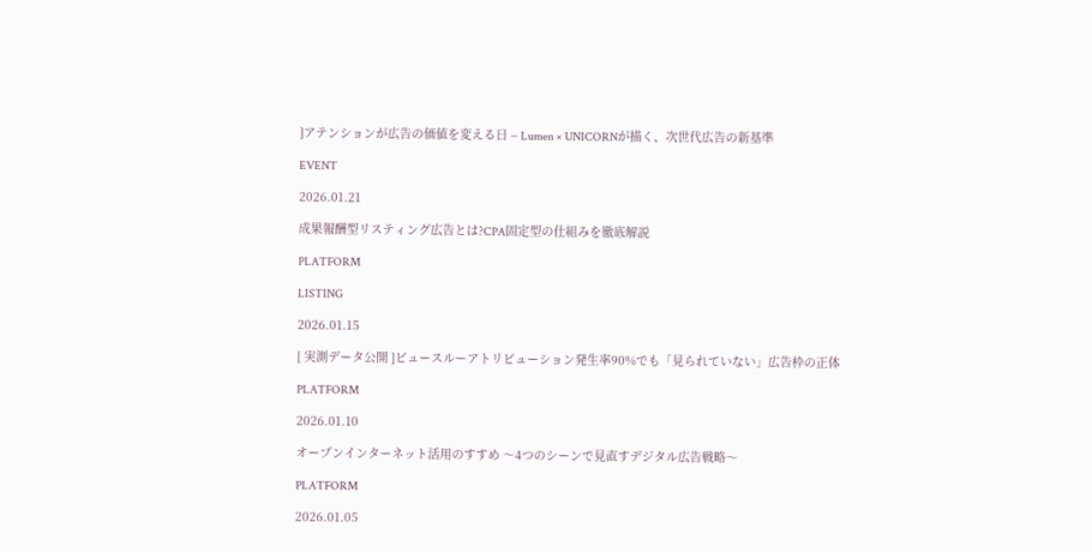]アテンションが広告の価値を変える日 – Lumen × UNICORNが描く、次世代広告の新基準

EVENT

2026.01.21

成果報酬型リスティング広告とは?CPA固定型の仕組みを徹底解説

PLATFORM

LISTING

2026.01.15

[ 実測データ公開 ]ビュースルーアトリビューション発生率90%でも「見られていない」広告枠の正体

PLATFORM

2026.01.10

オープンインターネット活用のすすめ 〜4つのシーンで見直すデジタル広告戦略〜

PLATFORM

2026.01.05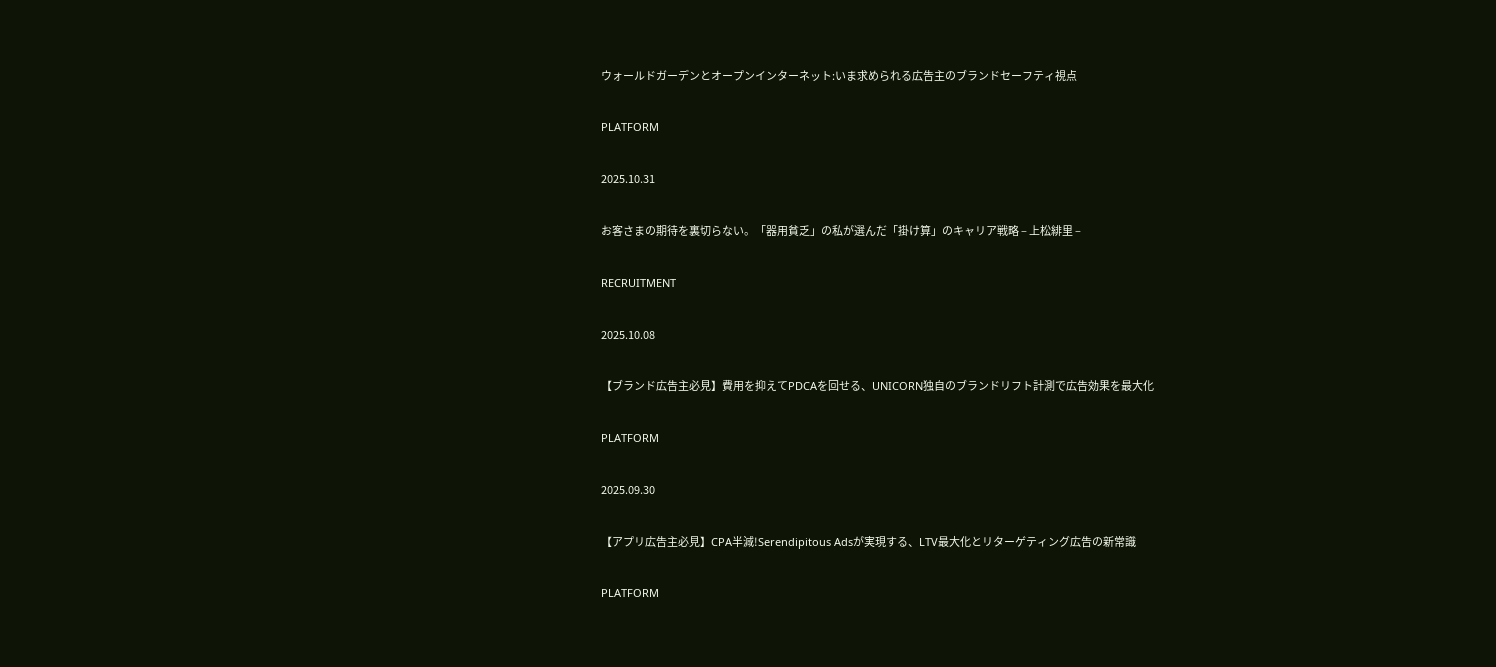ウォールドガーデンとオープンインターネット:いま求められる広告主のブランドセーフティ視点

PLATFORM

2025.10.31

お客さまの期待を裏切らない。「器用貧乏」の私が選んだ「掛け算」のキャリア戦略 – 上松緋里 –

RECRUITMENT

2025.10.08

【ブランド広告主必見】費用を抑えてPDCAを回せる、UNICORN独自のブランドリフト計測で広告効果を最大化

PLATFORM

2025.09.30

【アプリ広告主必見】CPA半減!Serendipitous Adsが実現する、LTV最大化とリターゲティング広告の新常識

PLATFORM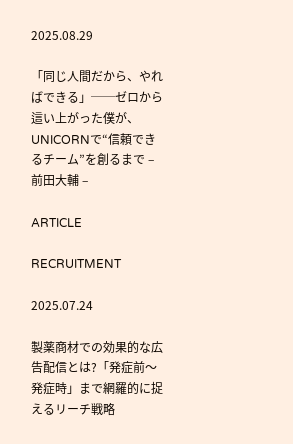2025.08.29

「同じ人間だから、やればできる」──ゼロから這い上がった僕が、UNICORNで“信頼できるチーム”を創るまで – 前田大輔 –

ARTICLE

RECRUITMENT

2025.07.24

製薬商材での効果的な広告配信とは?「発症前〜発症時」まで網羅的に捉えるリーチ戦略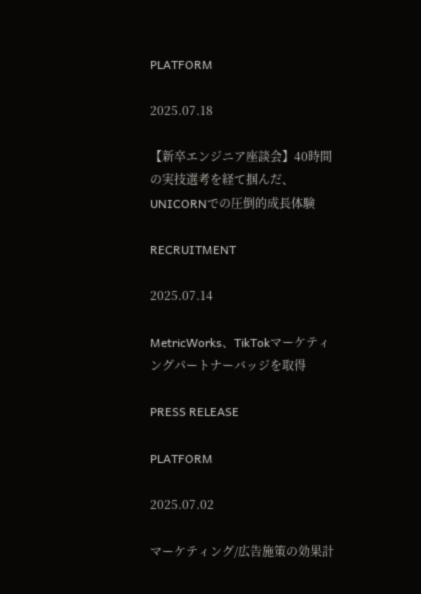PLATFORM

2025.07.18

【新卒エンジニア座談会】40時間の実技選考を経て掴んだ、UNICORNでの圧倒的成長体験

RECRUITMENT

2025.07.14

MetricWorks、TikTokマーケティングパートナーバッジを取得

PRESS RELEASE

PLATFORM

2025.07.02

マーケティング/広告施策の効果計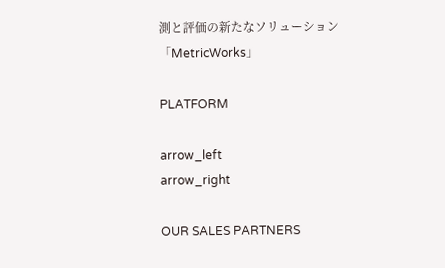測と評価の新たなソリューション「MetricWorks」

PLATFORM

arrow_left
arrow_right

OUR SALES PARTNERS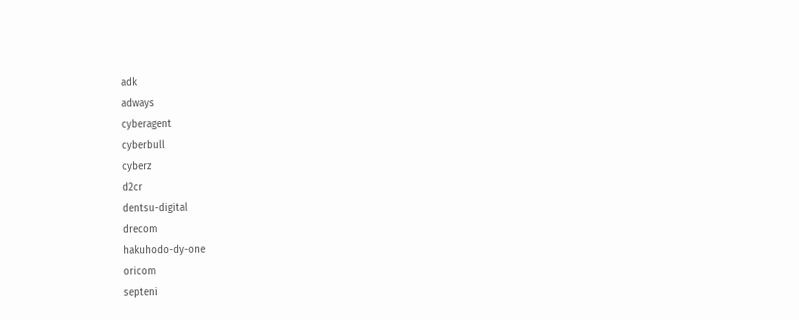adk
adways
cyberagent
cyberbull
cyberz
d2cr
dentsu-digital
drecom
hakuhodo-dy-one
oricom
septeni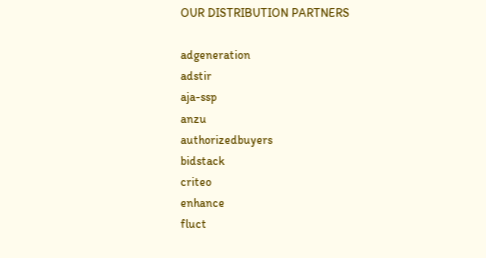OUR DISTRIBUTION PARTNERS

adgeneration
adstir
aja-ssp
anzu
authorizedbuyers
bidstack
criteo
enhance
fluct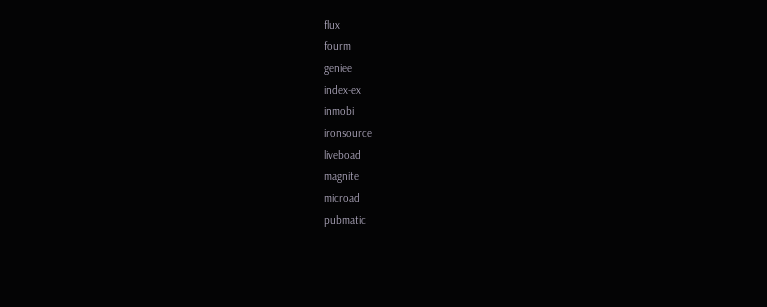flux
fourm
geniee
index-ex
inmobi
ironsource
liveboad
magnite
microad
pubmatic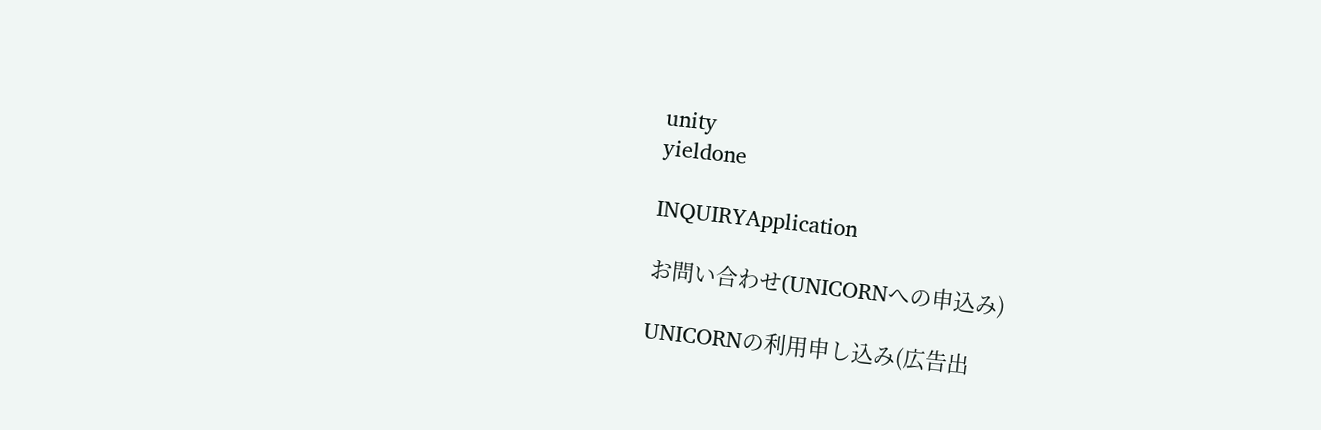unity
yieldone

INQUIRYApplication

お問い合わせ(UNICORNへの申込み)

UNICORNの利用申し込み(広告出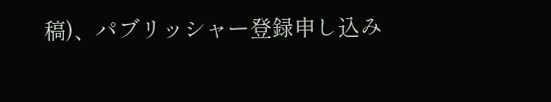稿)、パブリッシャー登録申し込み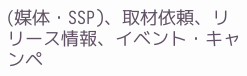(媒体・SSP)、取材依頼、リリース情報、イベント・キャンペ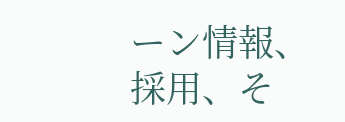ーン情報、採用、そ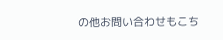の他お問い合わせもこち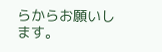らからお願いします。